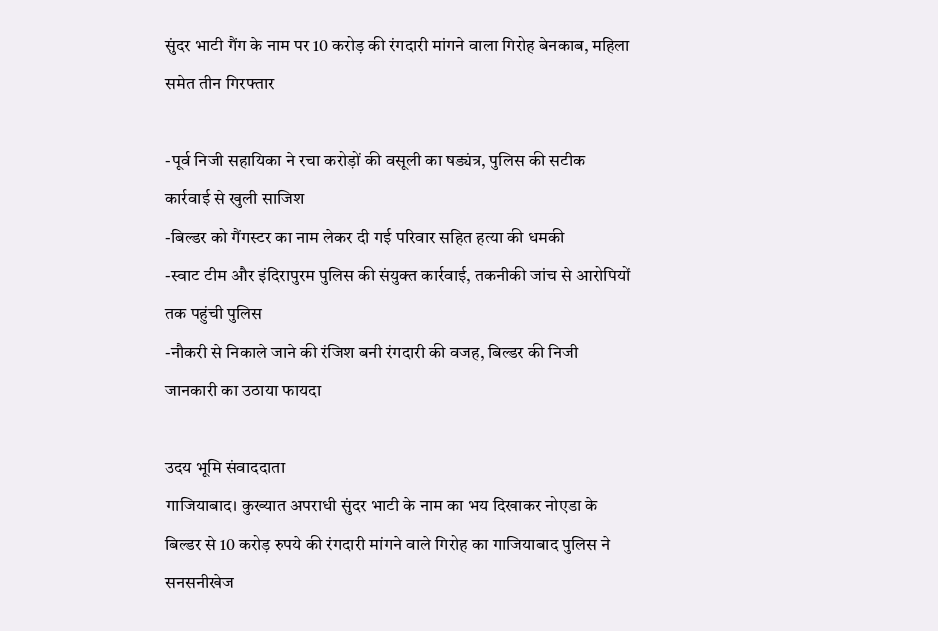सुंदर भाटी गैंग के नाम पर 10 करोड़ की रंगदारी मांगने वाला गिरोह बेनकाब, महिला समेत तीन गिरफ्तार

-पूर्व निजी सहायिका ने रचा करोड़ों की वसूली का षड्यंत्र, पुलिस की सटीक कार्रवाई से खुली साजिश
-बिल्डर को गैंगस्टर का नाम लेकर दी गई परिवार सहित हत्या की धमकी
-स्वाट टीम और इंदिरापुरम पुलिस की संयुक्त कार्रवाई, तकनीकी जांच से आरोपियों तक पहुंची पुलिस
-नौकरी से निकाले जाने की रंजिश बनी रंगदारी की वजह, बिल्डर की निजी जानकारी का उठाया फायदा

उदय भूमि संवाददाता
गाजियाबाद। कुख्यात अपराधी सुंदर भाटी के नाम का भय दिखाकर नोएडा के बिल्डर से 10 करोड़ रुपये की रंगदारी मांगने वाले गिरोह का गाजियाबाद पुलिस ने सनसनीखेज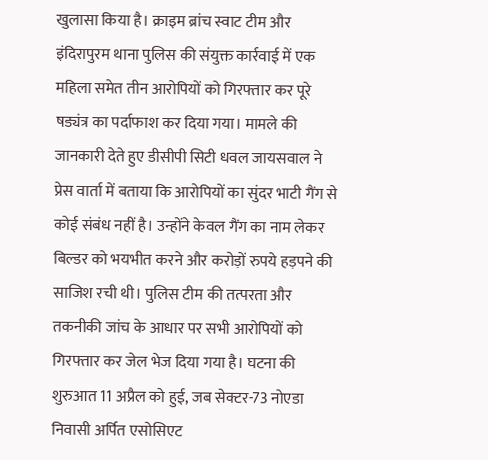खुलासा किया है। क्राइम ब्रांच स्वाट टीम और इंदिरापुरम थाना पुलिस की संयुक्त कार्रवाई में एक महिला समेत तीन आरोपियों को गिरफ्तार कर पूरे षड्यंत्र का पर्दाफाश कर दिया गया। मामले की जानकारी देते हुए डीसीपी सिटी धवल जायसवाल ने प्रेस वार्ता में बताया कि आरोपियों का सुंदर भाटी गैंग से कोई संबंध नहीं है। उन्होंने केवल गैंग का नाम लेकर बिल्डर को भयभीत करने और करोड़ों रुपये हड़पने की साजिश रची थी। पुलिस टीम की तत्परता और तकनीकी जांच के आधार पर सभी आरोपियों को गिरफ्तार कर जेल भेज दिया गया है। घटना की शुरुआत 11 अप्रैल को हुई, जब सेक्टर-73 नोएडा निवासी अर्पित एसोसिएट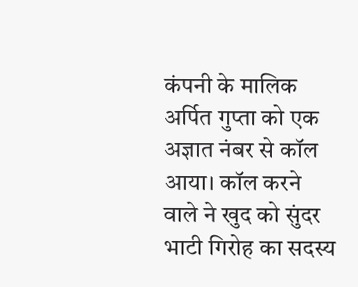कंपनी के मालिक अर्पित गुप्ता को एक अज्ञात नंबर से कॉल आया। कॉल करने वाले ने खुद को सुंदर भाटी गिरोह का सदस्य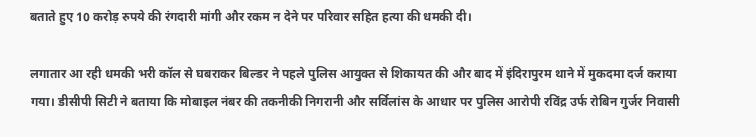बताते हुए 10 करोड़ रुपये की रंगदारी मांगी और रकम न देने पर परिवार सहित हत्या की धमकी दी।

लगातार आ रही धमकी भरी कॉल से घबराकर बिल्डर ने पहले पुलिस आयुक्त से शिकायत की और बाद में इंदिरापुरम थाने में मुकदमा दर्ज कराया गया। डीसीपी सिटी ने बताया कि मोबाइल नंबर की तकनीकी निगरानी और सर्विलांस के आधार पर पुलिस आरोपी रविंद्र उर्फ रोबिन गुर्जर निवासी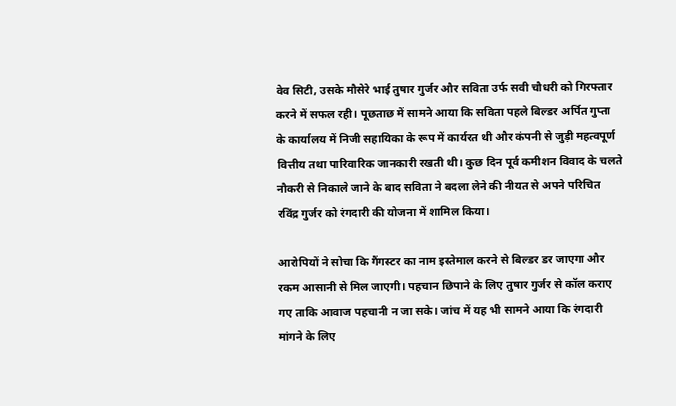वेव सिटी, उसके मौसेरे भाई तुषार गुर्जर और सविता उर्फ सवी चौधरी को गिरफ्तार करने में सफल रही। पूछताछ में सामने आया कि सविता पहले बिल्डर अर्पित गुप्ता के कार्यालय में निजी सहायिका के रूप में कार्यरत थी और कंपनी से जुड़ी महत्वपूर्ण वित्तीय तथा पारिवारिक जानकारी रखती थी। कुछ दिन पूर्व कमीशन विवाद के चलते नौकरी से निकाले जाने के बाद सविता ने बदला लेने की नीयत से अपने परिचित रविंद्र गुर्जर को रंगदारी की योजना में शामिल किया।

आरोपियों ने सोचा कि गैंगस्टर का नाम इस्तेमाल करने से बिल्डर डर जाएगा और रकम आसानी से मिल जाएगी। पहचान छिपाने के लिए तुषार गुर्जर से कॉल कराए गए ताकि आवाज पहचानी न जा सके। जांच में यह भी सामने आया कि रंगदारी मांगने के लिए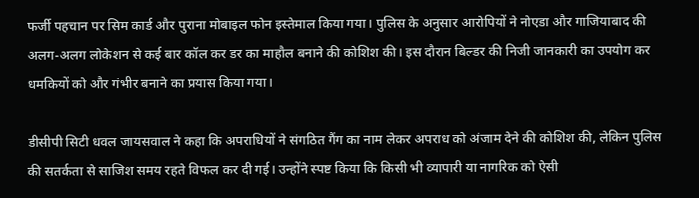फर्जी पहचान पर सिम कार्ड और पुराना मोबाइल फोन इस्तेमाल किया गया। पुलिस के अनुसार आरोपियों ने नोएडा और गाजियाबाद की अलग-अलग लोकेशन से कई बार कॉल कर डर का माहौल बनाने की कोशिश की। इस दौरान बिल्डर की निजी जानकारी का उपयोग कर धमकियों को और गंभीर बनाने का प्रयास किया गया।

डीसीपी सिटी धवल जायसवाल ने कहा कि अपराधियों ने संगठित गैंग का नाम लेकर अपराध को अंजाम देने की कोशिश की, लेकिन पुलिस की सतर्कता से साजिश समय रहते विफल कर दी गई। उन्होंने स्पष्ट किया कि किसी भी व्यापारी या नागरिक को ऐसी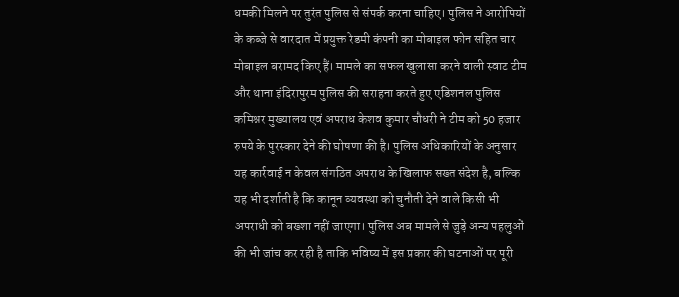धमकी मिलने पर तुरंत पुलिस से संपर्क करना चाहिए। पुलिस ने आरोपियों के कब्जे से वारदात में प्रयुक्त रेडमी कंपनी का मोबाइल फोन सहित चार मोबाइल बरामद किए हैं। मामले का सफल खुलासा करने वाली स्वाट टीम और थाना इंदिरापुरम पुलिस की सराहना करते हुए एडिशनल पुलिस कमिश्नर मुख्यालय एवं अपराध केशव कुमार चौधरी ने टीम को 50 हजार रुपये के पुरस्कार देने की घोषणा की है। पुलिस अधिकारियों के अनुसार यह कार्रवाई न केवल संगठित अपराध के खिलाफ सख्त संदेश है, बल्कि यह भी दर्शाती है कि कानून व्यवस्था को चुनौती देने वाले किसी भी अपराधी को बख्शा नहीं जाएगा। पुलिस अब मामले से जुड़े अन्य पहलुओं की भी जांच कर रही है ताकि भविष्य में इस प्रकार की घटनाओं पर पूरी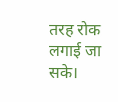तरह रोक लगाई जा सके।